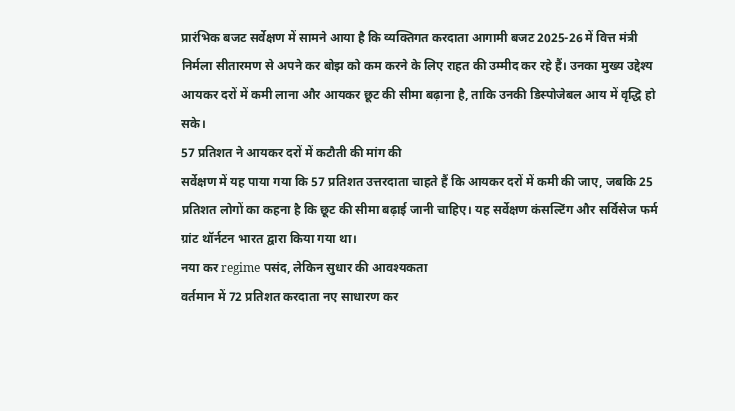प्रारंभिक बजट सर्वेक्षण में सामने आया है कि व्यक्तिगत करदाता आगामी बजट 2025-26 में वित्त मंत्री निर्मला सीतारमण से अपने कर बोझ को कम करने के लिए राहत की उम्मीद कर रहे हैं। उनका मुख्य उद्देश्य आयकर दरों में कमी लाना और आयकर छूट की सीमा बढ़ाना है, ताकि उनकी डिस्पोजेबल आय में वृद्धि हो सके।
57 प्रतिशत ने आयकर दरों में कटौती की मांग की
सर्वेक्षण में यह पाया गया कि 57 प्रतिशत उत्तरदाता चाहते हैं कि आयकर दरों में कमी की जाए, जबकि 25 प्रतिशत लोगों का कहना है कि छूट की सीमा बढ़ाई जानी चाहिए। यह सर्वेक्षण कंसल्टिंग और सर्विसेज फर्म ग्रांट थॉर्नटन भारत द्वारा किया गया था।
नया कर regime पसंद, लेकिन सुधार की आवश्यकता
वर्तमान में 72 प्रतिशत करदाता नए साधारण कर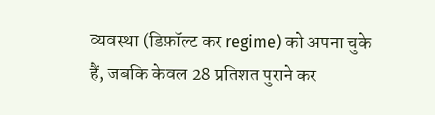व्यवस्था (डिफ़ॉल्ट कर regime) को अपना चुके हैं, जबकि केवल 28 प्रतिशत पुराने कर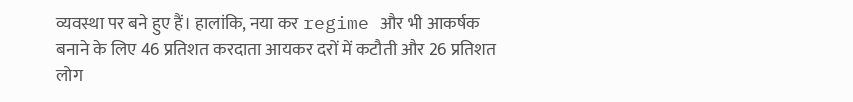व्यवस्था पर बने हुए हैं। हालांकि, नया कर regime और भी आकर्षक बनाने के लिए 46 प्रतिशत करदाता आयकर दरों में कटौती और 26 प्रतिशत लोग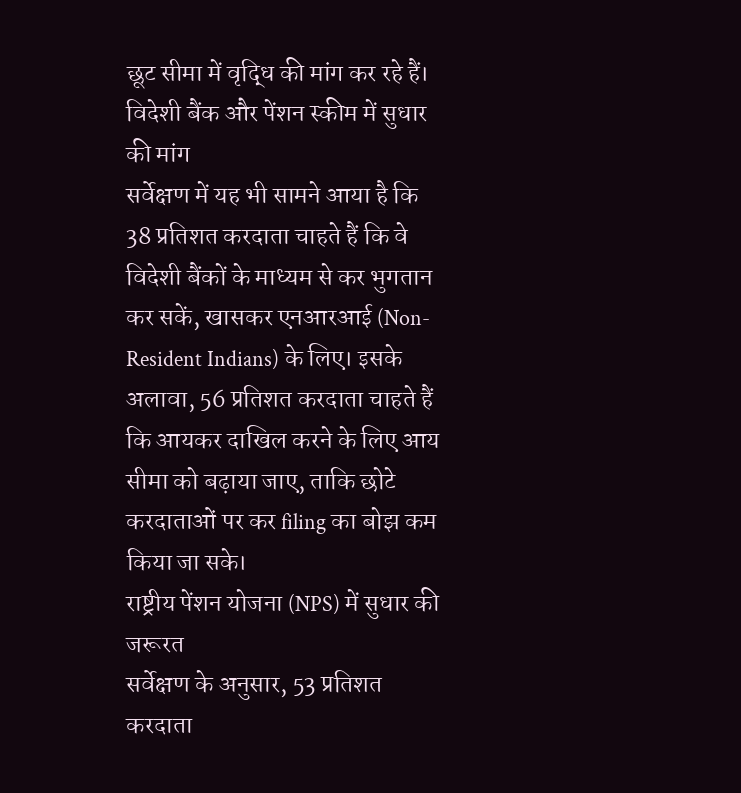छूट सीमा में वृद्धि की मांग कर रहे हैं।
विदेशी बैंक और पेंशन स्कीम में सुधार की मांग
सर्वेक्षण में यह भी सामने आया है कि 38 प्रतिशत करदाता चाहते हैं कि वे विदेशी बैंकों के माध्यम से कर भुगतान कर सकें, खासकर एनआरआई (Non-Resident Indians) के लिए। इसके अलावा, 56 प्रतिशत करदाता चाहते हैं कि आयकर दाखिल करने के लिए आय सीमा को बढ़ाया जाए, ताकि छोटे करदाताओं पर कर filing का बोझ कम किया जा सके।
राष्ट्रीय पेंशन योजना (NPS) में सुधार की जरूरत
सर्वेक्षण के अनुसार, 53 प्रतिशत करदाता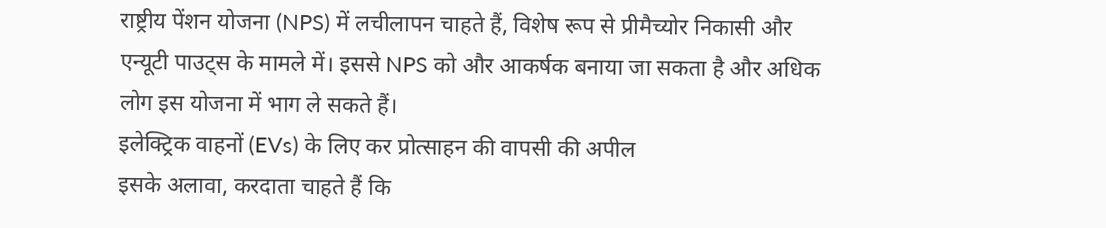राष्ट्रीय पेंशन योजना (NPS) में लचीलापन चाहते हैं, विशेष रूप से प्रीमैच्योर निकासी और एन्यूटी पाउट्स के मामले में। इससे NPS को और आकर्षक बनाया जा सकता है और अधिक लोग इस योजना में भाग ले सकते हैं।
इलेक्ट्रिक वाहनों (EVs) के लिए कर प्रोत्साहन की वापसी की अपील
इसके अलावा, करदाता चाहते हैं कि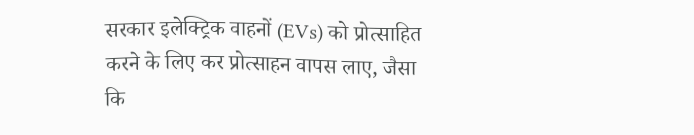सरकार इलेक्ट्रिक वाहनों (EVs) को प्रोत्साहित करने के लिए कर प्रोत्साहन वापस लाए, जैसा कि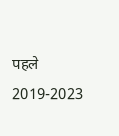पहले 2019-2023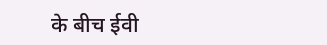के बीच ईवी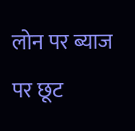लोन पर ब्याज पर छूट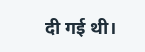दी गई थी।